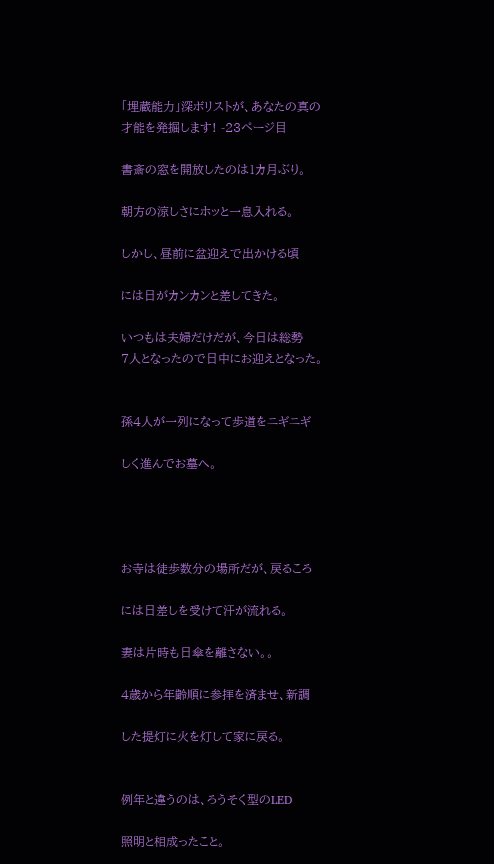「埋蔵能力」深ボリストが、あなたの真の才能を発掘します! -23ページ目

書斎の窓を開放したのは1カ月ぶり。

朝方の涼しさにホッと一息入れる。

しかし、昼前に盆迎えで出かける頃

には日がカンカンと差してきた。

いつもは夫婦だけだが、今日は総勢
7人となったので日中にお迎えとなった。


孫4人が一列になって歩道をニギニギ

しく進んでお墓へ。




お寺は徒歩数分の場所だが、戻るころ

には日差しを受けて汗が流れる。

妻は片時も日傘を離さない。。

4歳から年齢順に参拝を済ませ、新調

した提灯に火を灯して家に戻る。


例年と違うのは、ろうそく型のLED

照明と相成ったこと。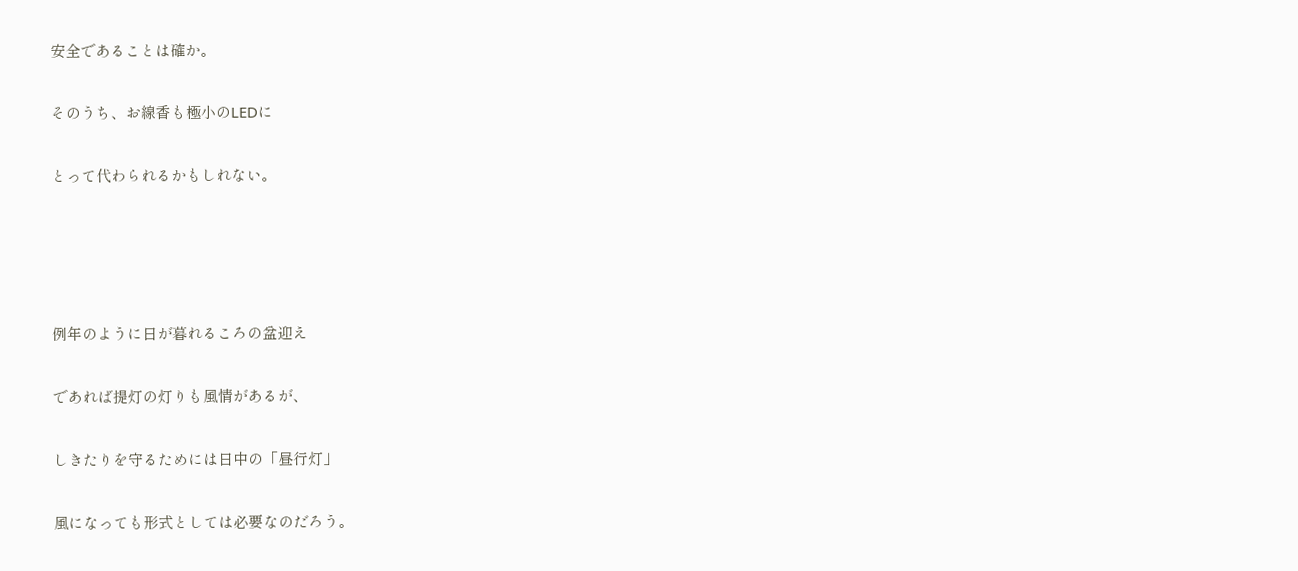安全であることは確か。

そのうち、お線香も極小のLEDに

とって代わられるかもしれない。




例年のように日が暮れるころの盆迎え

であれば提灯の灯りも風情があるが、

しきたりを守るためには日中の「昼行灯」

風になっても形式としては必要なのだろう。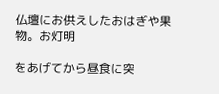仏壇にお供えしたおはぎや果物。お灯明

をあげてから昼食に突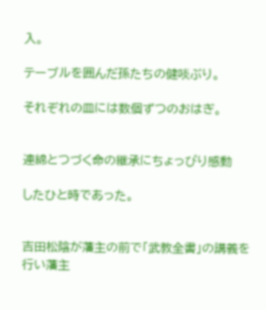入。

テーブルを囲んだ孫たちの健啖ぶり。

それぞれの皿には数個ずつのおはぎ。


連綿とつづく命の継承にちょっぴり感動

したひと時であった。


吉田松陰が藩主の前で「武教全書」の講義を行い藩主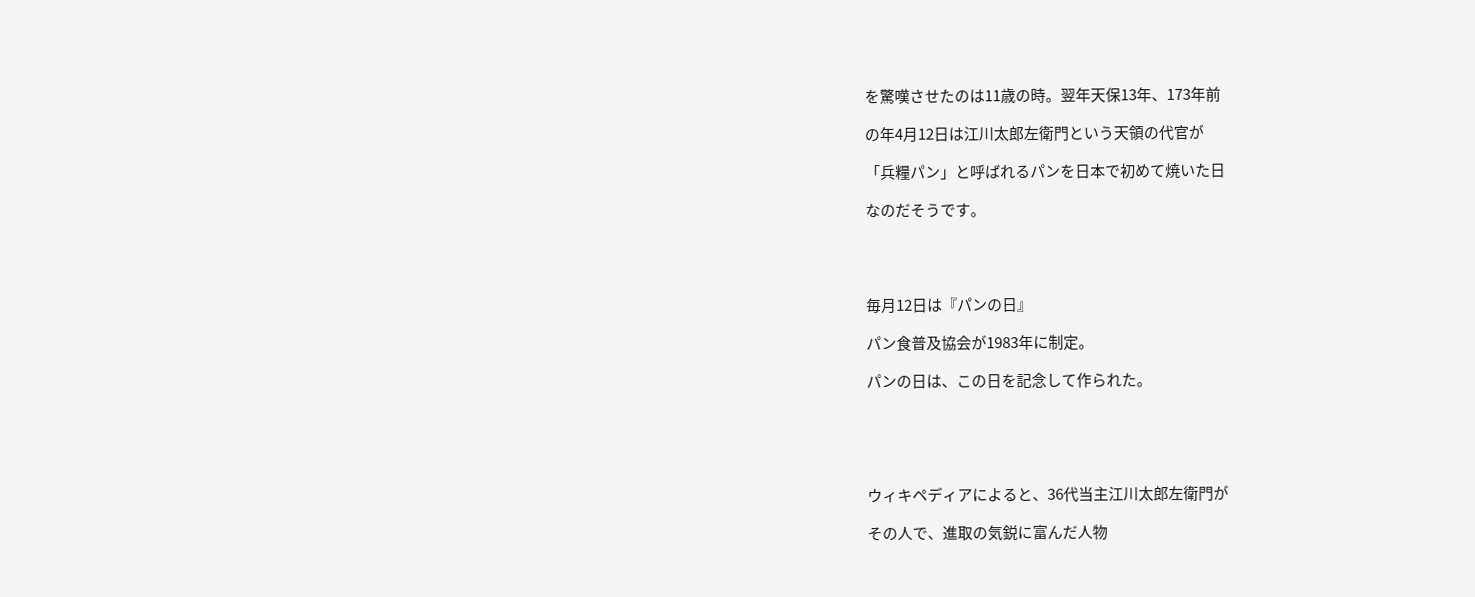を驚嘆させたのは11歳の時。翌年天保13年、173年前

の年4月12日は江川太郎左衛門という天領の代官が

「兵糧パン」と呼ばれるパンを日本で初めて焼いた日

なのだそうです。




毎月12日は『パンの日』

パン食普及協会が1983年に制定。

パンの日は、この日を記念して作られた。





ウィキペディアによると、36代当主江川太郎左衛門が

その人で、進取の気鋭に富んだ人物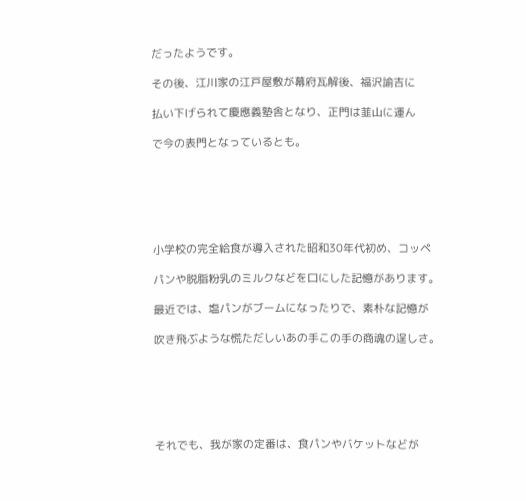だったようです。

その後、江川家の江戸屋敷が幕府瓦解後、福沢諭吉に

払い下げられて慶應義塾舎となり、正門は韮山に運ん

で今の表門となっているとも。






小学校の完全給食が導入された昭和30年代初め、コッペ

パンや脱脂粉乳のミルクなどを口にした記憶があります。

最近では、塩パンがブームになったりで、素朴な記憶が

吹き飛ぶような慌ただしいあの手この手の商魂の逞しさ。






それでも、我が家の定番は、食パンやバケットなどが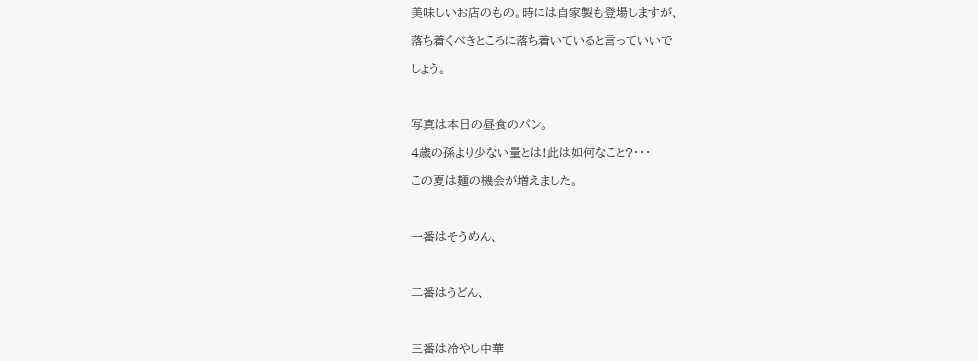美味しいお店のもの。時には自家製も登場しますが、

落ち着くべきところに落ち着いていると言っていいで

しょう。



写真は本日の昼食のパン。

4歳の孫より少ない量とは!此は如何なこと?・・・

この夏は麺の機会が増えました。



一番はそうめん、



二番はうどん、



三番は冷やし中華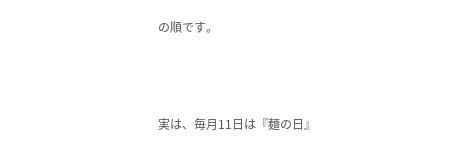の順です。



実は、毎月11日は『麺の日』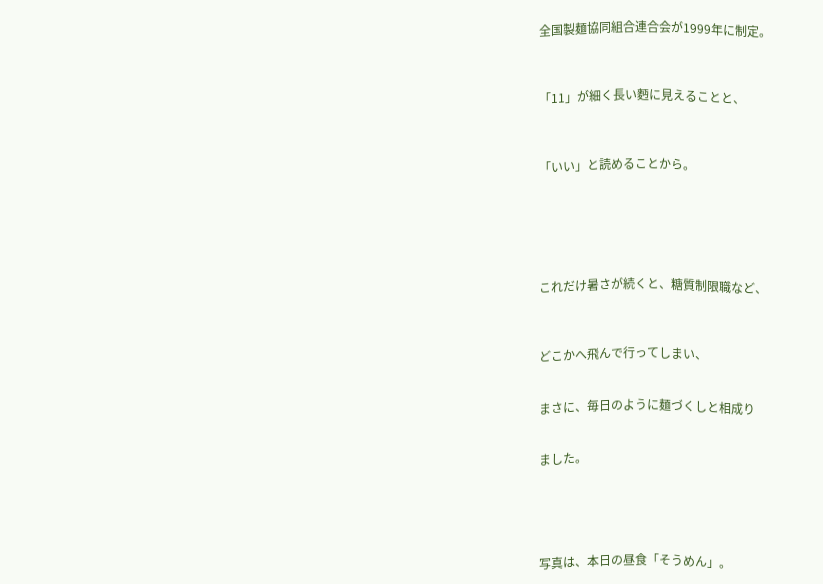全国製麺協同組合連合会が1999年に制定。



「11」が細く長い麪に見えることと、



「いい」と読めることから。






これだけ暑さが続くと、糖質制限職など、



どこかへ飛んで行ってしまい、


まさに、毎日のように麺づくしと相成り


ました。





写真は、本日の昼食「そうめん」。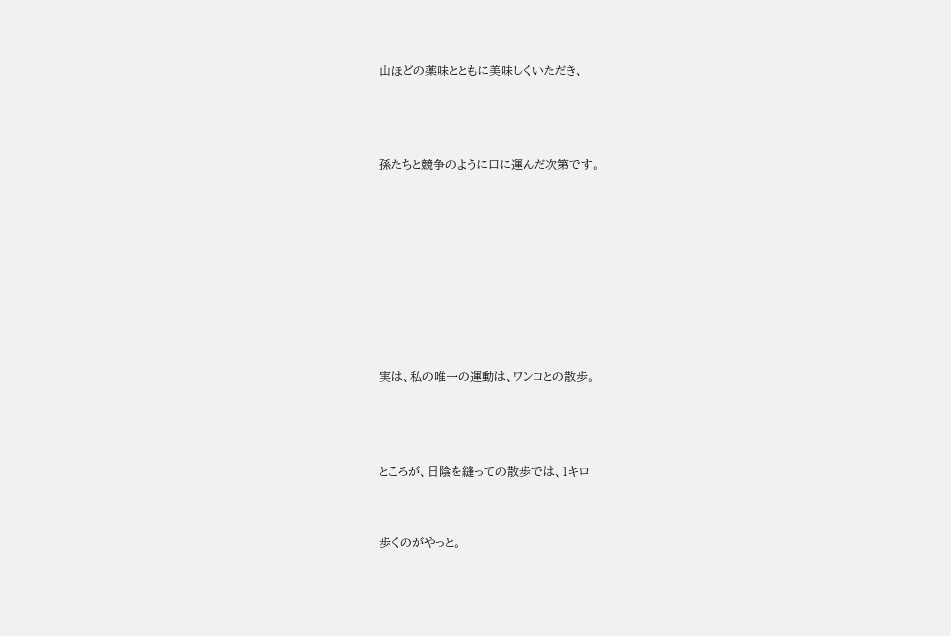山ほどの薬味とともに美味しくいただき、



孫たちと競争のように口に運んだ次第です。








実は、私の唯一の運動は、ワンコとの散歩。



ところが、日陰を縫っての散歩では、1キロ


歩くのがやっと。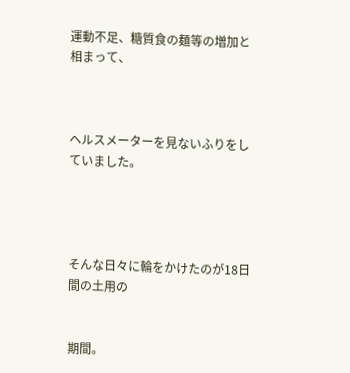運動不足、糖質食の麺等の増加と相まって、



ヘルスメーターを見ないふりをしていました。




そんな日々に輪をかけたのが18日間の土用の


期間。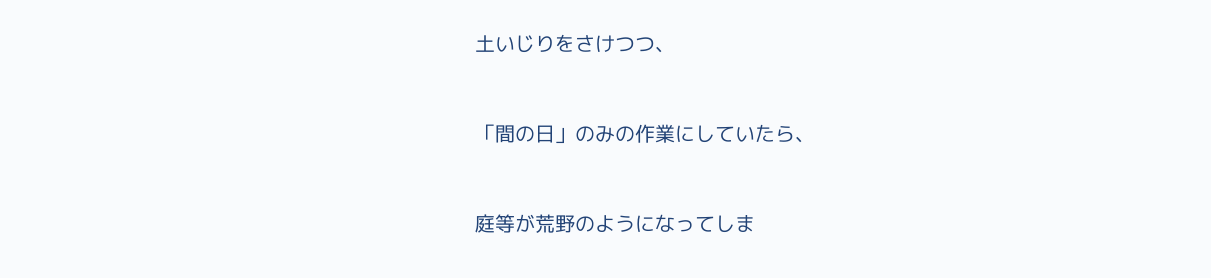土いじりをさけつつ、


「間の日」のみの作業にしていたら、


庭等が荒野のようになってしま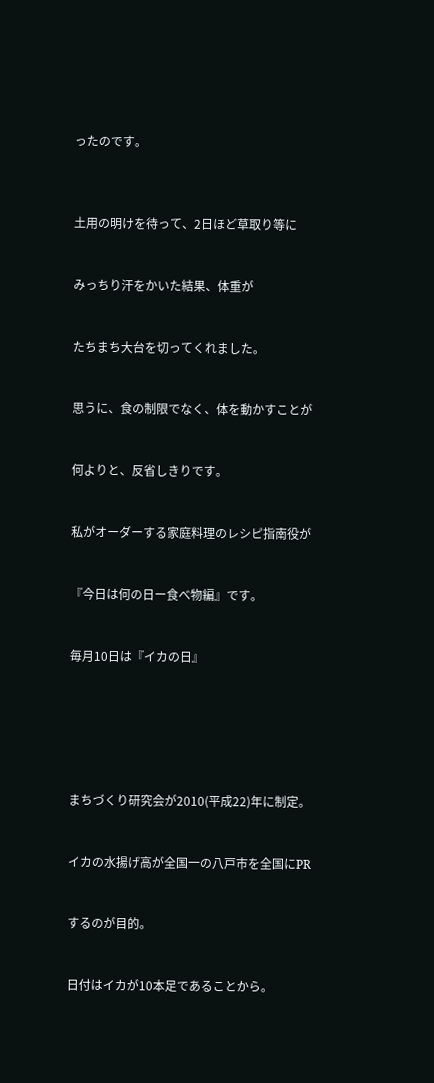ったのです。



土用の明けを待って、2日ほど草取り等に


みっちり汗をかいた結果、体重が


たちまち大台を切ってくれました。


思うに、食の制限でなく、体を動かすことが


何よりと、反省しきりです。


私がオーダーする家庭料理のレシピ指南役が


『今日は何の日ー食べ物編』です。


毎月10日は『イカの日』






まちづくり研究会が2010(平成22)年に制定。


イカの水揚げ高が全国一の八戸市を全国にPR


するのが目的。


日付はイカが10本足であることから。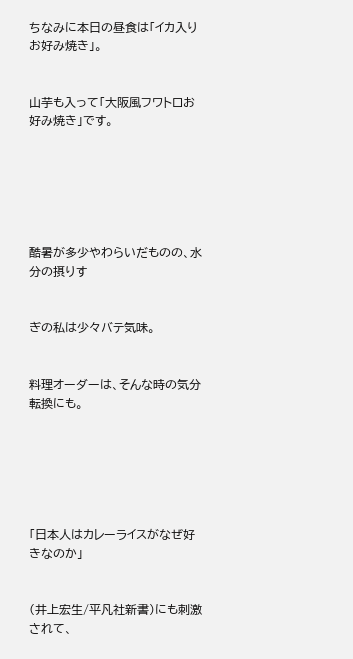ちなみに本日の昼食は「イカ入りお好み焼き」。


山芋も入って「大阪風フワトロお好み焼き」です。






酷暑が多少やわらいだものの、水分の摂りす


ぎの私は少々バテ気味。


料理オーダーは、そんな時の気分転換にも。






「日本人はカレーライスがなぜ好きなのか」


(井上宏生/平凡社新書)にも刺激されて、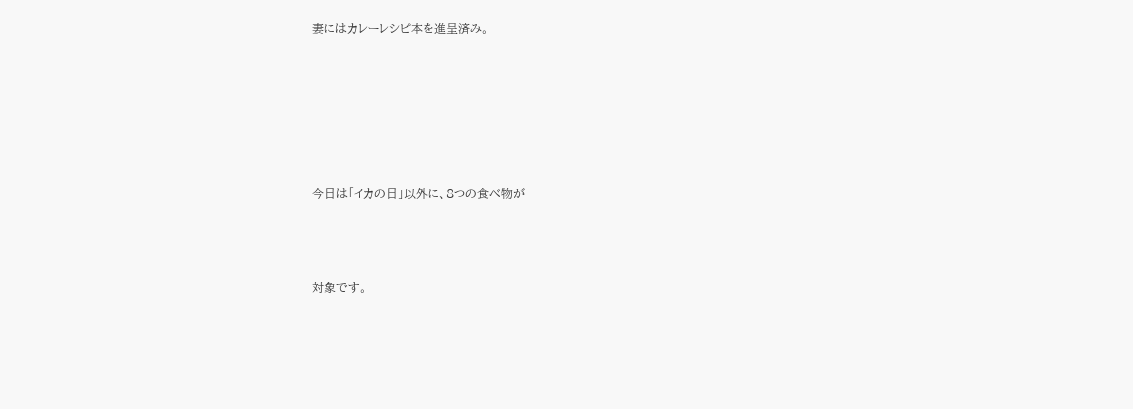妻にはカレーレシピ本を進呈済み。






今日は「イカの日」以外に、8つの食べ物が



対象です。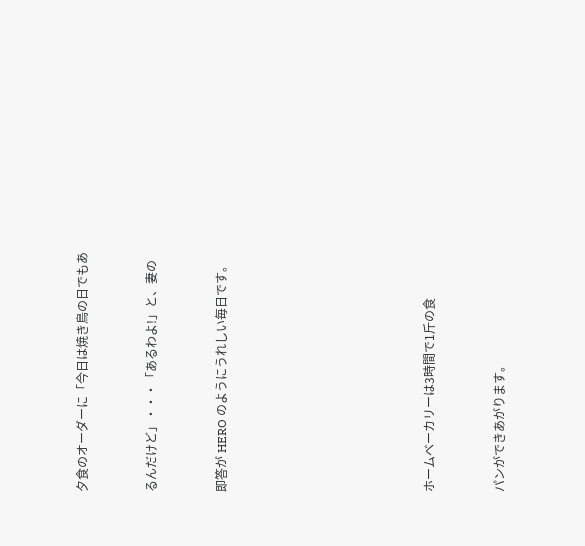夕食のオーダーに「今日は焼き鳥の日でもあ


るんだけど」・・・「あるわよ!」と、妻の


即答が HERO のようにうれしい毎日です。








ホームベーカリーは3時間で1斤の食


パンができあがります。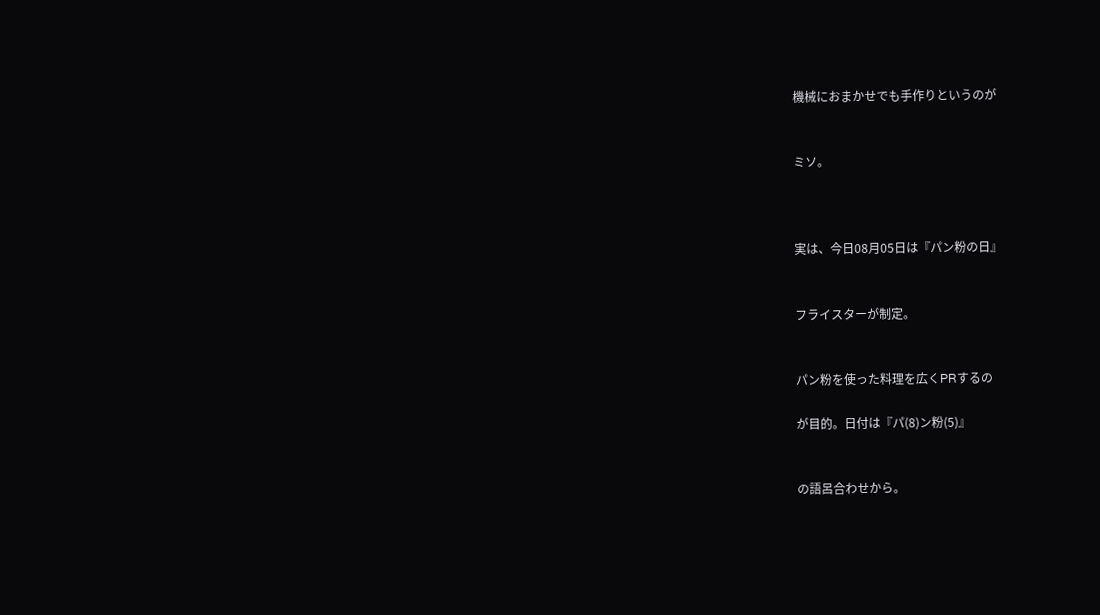機械におまかせでも手作りというのが


ミソ。



実は、今日08月05日は『パン粉の日』


フライスターが制定。


パン粉を使った料理を広くPRするの

が目的。日付は『パ(8)ン粉(5)』


の語呂合わせから。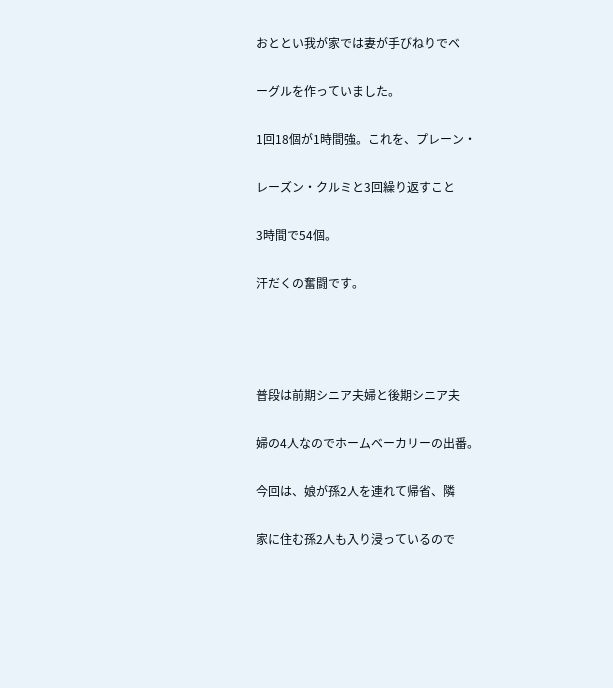おととい我が家では妻が手びねりでベ


ーグルを作っていました。


1回18個が1時間強。これを、プレーン・


レーズン・クルミと3回繰り返すこと


3時間で54個。


汗だくの奮闘です。






普段は前期シニア夫婦と後期シニア夫


婦の4人なのでホームベーカリーの出番。


今回は、娘が孫2人を連れて帰省、隣


家に住む孫2人も入り浸っているので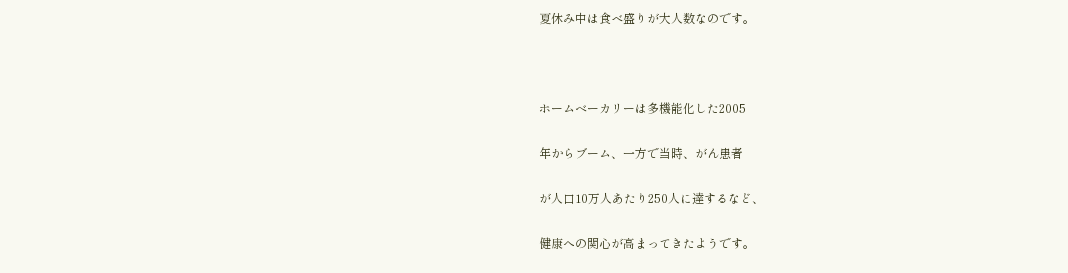夏休み中は食べ盛りが大人数なのです。





ホームベーカリーは多機能化した2005


年からブーム、一方で当時、がん患者


が人口10万人あたり250人に達するなど、


健康への関心が高まってきたようです。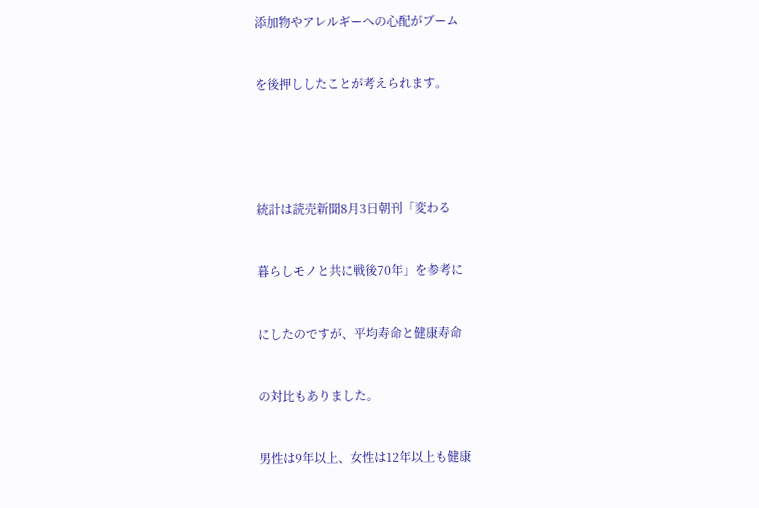添加物やアレルギーへの心配がブーム


を後押ししたことが考えられます。





統計は読売新聞8月3日朝刊「変わる


暮らしモノと共に戦後70年」を参考に


にしたのですが、平均寿命と健康寿命


の対比もありました。


男性は9年以上、女性は12年以上も健康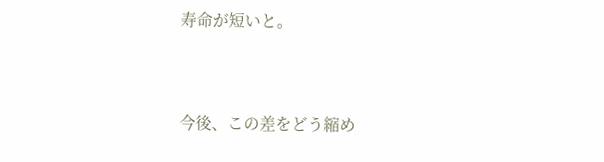寿命が短いと。


今後、この差をどう縮め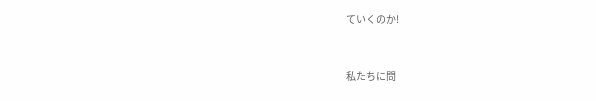ていくのか!


私たちに問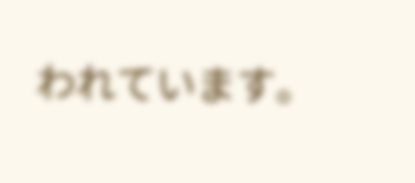われています。